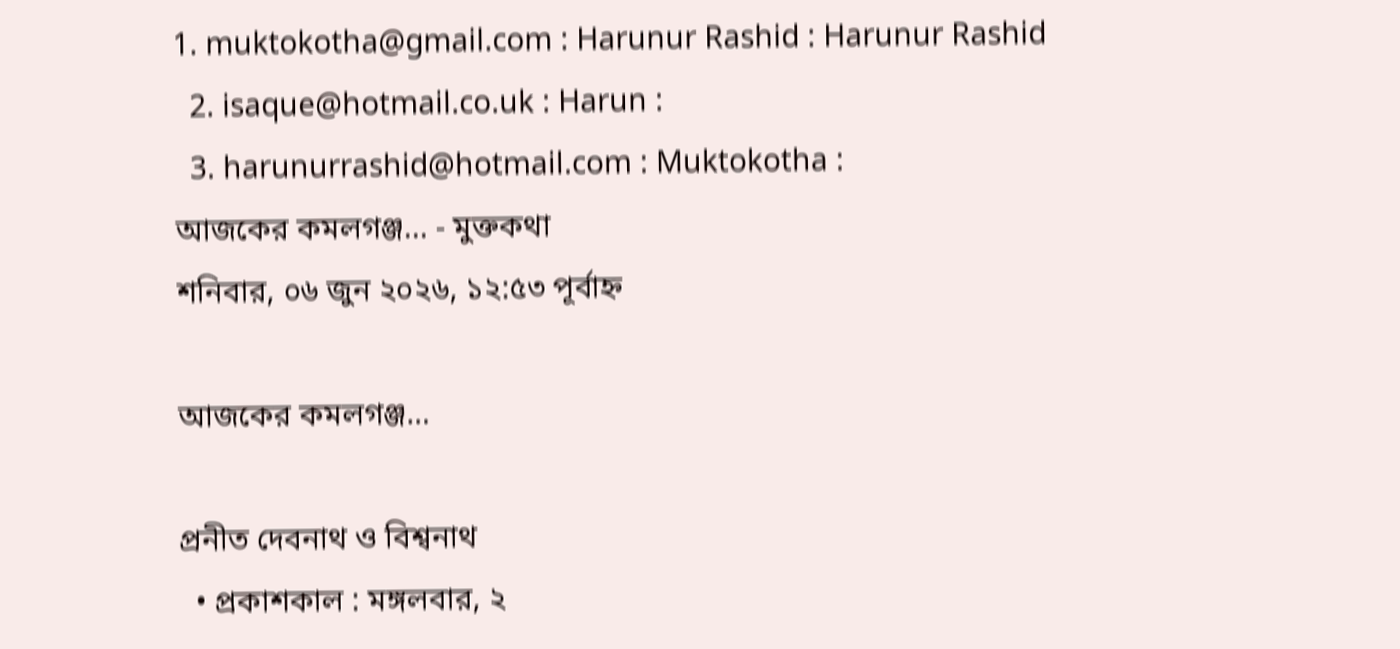1. muktokotha@gmail.com : Harunur Rashid : Harunur Rashid
  2. isaque@hotmail.co.uk : Harun :
  3. harunurrashid@hotmail.com : Muktokotha :
আজকের কমলগঞ্জ... - মুক্তকথা
শনিবার, ০৬ জুন ২০২৬, ১২:৫৩ পূর্বাহ্ন

আজকের কমলগঞ্জ…

প্রনীত দেবনাথ ও বিশ্বনাথ
  • প্রকাশকাল : মঙ্গলবার, ২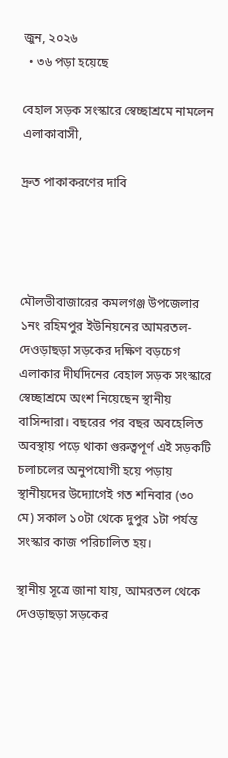জুন, ২০২৬
  • ৩৬ পড়া হয়েছে

বেহাল সড়ক সংস্কারে স্বেচ্ছাশ্রমে নামলেন এলাকাবাসী,

দ্রুত পাকাকরণের দাবি




মৌলভীবাজারের কমলগঞ্জ উপজেলার ১নং রহিমপুর ইউনিয়নের আমরতল-দেওড়াছড়া সড়কের দক্ষিণ বড়চেগ এলাকার দীর্ঘদিনের বেহাল সড়ক সংস্কারে স্বেচ্ছাশ্রমে অংশ নিয়েছেন স্থানীয় বাসিন্দারা। বছরের পর বছর অবহেলিত অবস্থায় পড়ে থাকা গুরুত্বপূর্ণ এই সড়কটি চলাচলের অনুপযোগী হয়ে পড়ায় স্থানীয়দের উদ্যোগেই গত শনিবার (৩০ মে) সকাল ১০টা থেকে দুপুর ১টা পর্যন্ত সংস্কার কাজ পরিচালিত হয়।

স্থানীয় সূত্রে জানা যায়, আমরতল থেকে দেওড়াছড়া সড়কের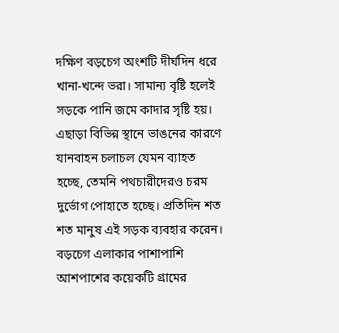দক্ষিণ বড়চেগ অংশটি দীর্ঘদিন ধরে খানা-খন্দে ভরা। সামান্য বৃষ্টি হলেই সড়কে পানি জমে কাদার সৃষ্টি হয়। এছাড়া বিভিন্ন স্থানে ভাঙনের কারণে যানবাহন চলাচল যেমন ব্যাহত হচ্ছে, তেমনি পথচারীদেরও চরম দুর্ভোগ পোহাতে হচ্ছে। প্রতিদিন শত শত মানুষ এই সড়ক ব্যবহার করেন। বড়চেগ এলাকার পাশাপাশি আশপাশের কয়েকটি গ্রামের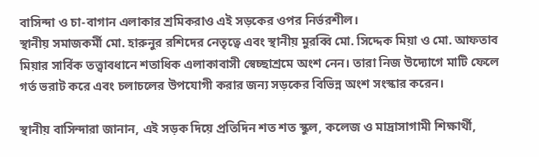বাসিন্দা ও চা-বাগান এলাকার শ্রমিকরাও এই সড়কের ওপর নির্ভরশীল।
স্থানীয় সমাজকর্মী মো. হারুনুর রশিদের নেতৃত্বে এবং স্থানীয় মুরব্বি মো. সিদ্দেক মিয়া ও মো. আফতাব মিয়ার সার্বিক তত্ত্বাবধানে শতাধিক এলাকাবাসী স্বেচ্ছাশ্রমে অংশ নেন। তারা নিজ উদ্যোগে মাটি ফেলে গর্ত ভরাট করে এবং চলাচলের উপযোগী করার জন্য সড়কের বিভিন্ন অংশ সংস্কার করেন।

স্থানীয় বাসিন্দারা জানান, এই সড়ক দিয়ে প্রতিদিন শত শত স্কুল, কলেজ ও মাদ্রাসাগামী শিক্ষার্থী,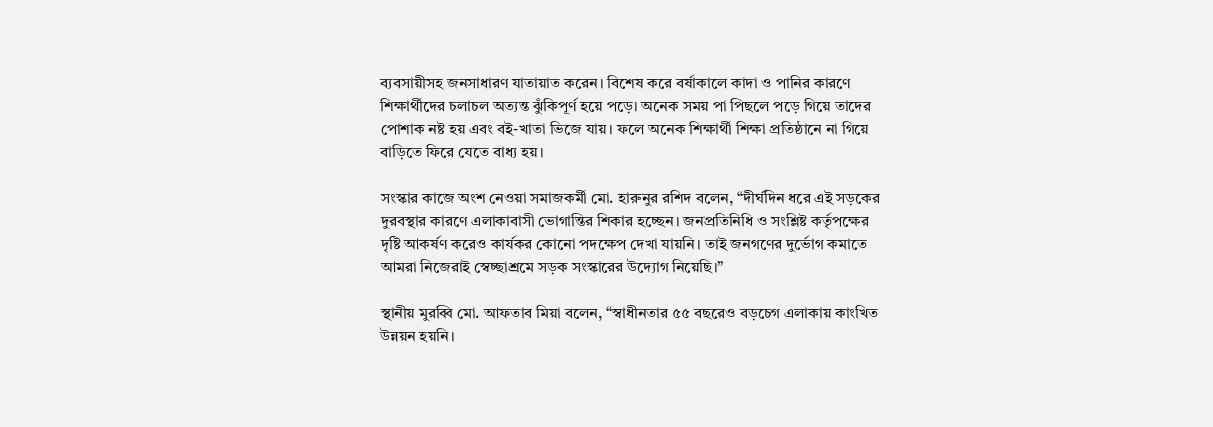ব্যবসায়ীসহ জনসাধারণ যাতায়াত করেন। বিশেষ করে বর্ষাকালে কাদা ও পানির কারণে শিক্ষার্থীদের চলাচল অত্যন্ত ঝুঁকিপূর্ণ হয়ে পড়ে। অনেক সময় পা পিছলে পড়ে গিয়ে তাদের পোশাক নষ্ট হয় এবং বই-খাতা ভিজে যায়। ফলে অনেক শিক্ষার্থী শিক্ষা প্রতিষ্ঠানে না গিয়ে বাড়িতে ফিরে যেতে বাধ্য হয়।

সংস্কার কাজে অংশ নেওয়া সমাজকর্মী মো. হারুনুর রশিদ বলেন, “দীর্ঘদিন ধরে এই সড়কের দুরবস্থার কারণে এলাকাবাসী ভোগান্তির শিকার হচ্ছেন। জনপ্রতিনিধি ও সংশ্লিষ্ট কর্তৃপক্ষের দৃষ্টি আকর্ষণ করেও কার্যকর কোনো পদক্ষেপ দেখা যায়নি। তাই জনগণের দুর্ভোগ কমাতে আমরা নিজেরাই স্বেচ্ছাশ্রমে সড়ক সংস্কারের উদ্যোগ নিয়েছি।”

স্থানীয় মুরব্বি মো. আফতাব মিয়া বলেন, “স্বাধীনতার ৫৫ বছরেও বড়চেগ এলাকায় কাংখিত উন্নয়ন হয়নি।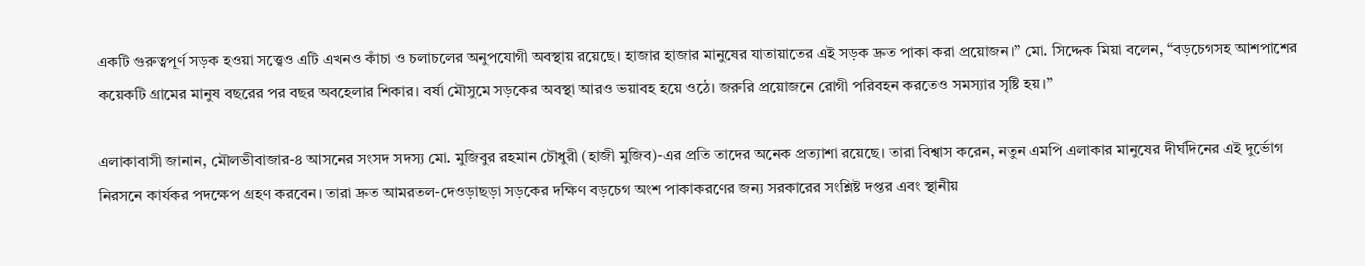একটি গুরুত্বপূর্ণ সড়ক হওয়া সত্ত্বেও এটি এখনও কাঁচা ও চলাচলের অনুপযোগী অবস্থায় রয়েছে। হাজার হাজার মানুষের যাতায়াতের এই সড়ক দ্রুত পাকা করা প্রয়োজন।” মো. সিদ্দেক মিয়া বলেন, “বড়চেগসহ আশপাশের কয়েকটি গ্রামের মানুষ বছরের পর বছর অবহেলার শিকার। বর্ষা মৌসুমে সড়কের অবস্থা আরও ভয়াবহ হয়ে ওঠে। জরুরি প্রয়োজনে রোগী পরিবহন করতেও সমস্যার সৃষ্টি হয়।”

এলাকাবাসী জানান, মৌলভীবাজার-৪ আসনের সংসদ সদস্য মো. মুজিবুর রহমান চৌধুরী (হাজী মুজিব)-এর প্রতি তাদের অনেক প্রত্যাশা রয়েছে। তারা বিশ্বাস করেন, নতুন এমপি এলাকার মানুষের দীর্ঘদিনের এই দুর্ভোগ নিরসনে কার্যকর পদক্ষেপ গ্রহণ করবেন। তারা দ্রুত আমরতল-দেওড়াছড়া সড়কের দক্ষিণ বড়চেগ অংশ পাকাকরণের জন্য সরকারের সংশ্লিষ্ট দপ্তর এবং স্থানীয়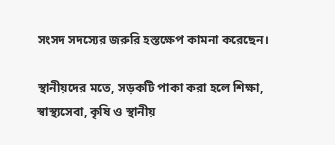সংসদ সদস্যের জরুরি হস্তক্ষেপ কামনা করেছেন।

স্থানীয়দের মতে, সড়কটি পাকা করা হলে শিক্ষা, স্বাস্থ্যসেবা, কৃষি ও স্থানীয়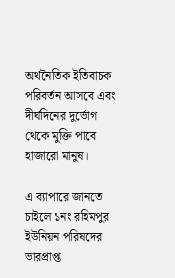অর্থনৈতিক ইতিবাচক পরিবর্তন আসবে এবং দীর্ঘদিনের দুর্ভোগ থেকে মুক্তি পাবে হাজারো মানুষ।

এ ব্যাপারে জানতে চাইলে ১নং রহিমপুর ইউনিয়ন পরিষদের ভারপ্রাপ্ত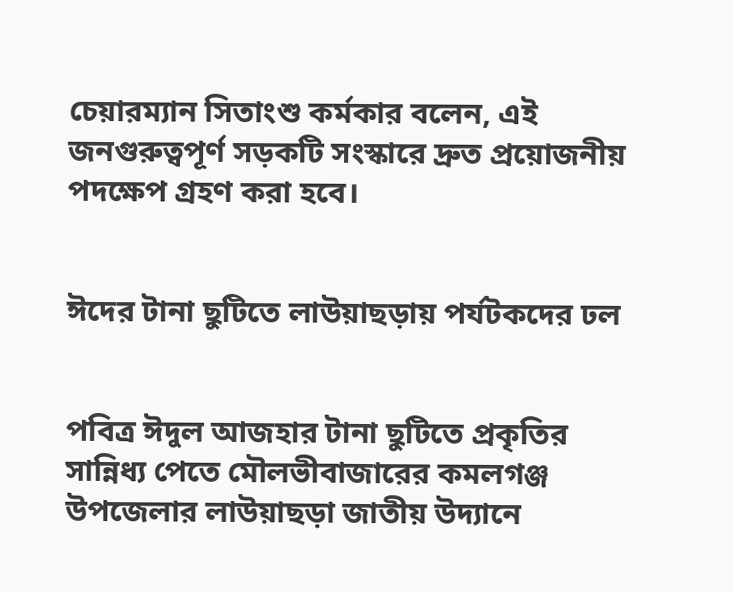চেয়ারম্যান সিতাংশু কর্মকার বলেন, এই জনগুরুত্বপূর্ণ সড়কটি সংস্কারে দ্রুত প্রয়োজনীয় পদক্ষেপ গ্রহণ করা হবে।


ঈদের টানা ছুটিতে লাউয়াছড়ায় পর্যটকদের ঢল


পবিত্র ঈদুল আজহার টানা ছুটিতে প্রকৃতির সান্নিধ্য পেতে মৌলভীবাজারের কমলগঞ্জ উপজেলার লাউয়াছড়া জাতীয় উদ্যানে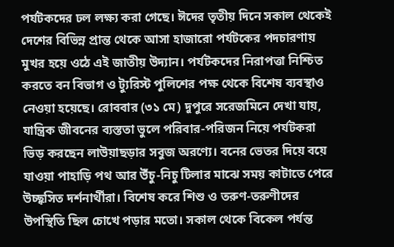পর্যটকদের ঢল লক্ষ্য করা গেছে। ঈদের তৃতীয় দিনে সকাল থেকেই দেশের বিভিন্ন প্রান্ত থেকে আসা হাজারো পর্যটকের পদচারণায় মুখর হয়ে ওঠে এই জাতীয় উদ্যান। পর্যটকদের নিরাপত্তা নিশ্চিত করতে বন বিভাগ ও ট্যুরিস্ট পুলিশের পক্ষ থেকে বিশেষ ব্যবস্থাও নেওয়া হয়েছে। রোববার (৩১ মে) দুপুরে সরেজমিনে দেখা যায়, যান্ত্রিক জীবনের ব্যস্ততা ভুলে পরিবার-পরিজন নিয়ে পর্যটকরা ভিড় করছেন লাউয়াছড়ার সবুজ অরণ্যে। বনের ভেতর দিয়ে বয়ে যাওয়া পাহাড়ি পথ আর উঁচু-নিচু টিলার মাঝে সময় কাটাতে পেরে উচ্ছ্বসিত দর্শনার্থীরা। বিশেষ করে শিশু ও তরুণ-তরুণীদের উপস্থিতি ছিল চোখে পড়ার মতো। সকাল থেকে বিকেল পর্যন্ত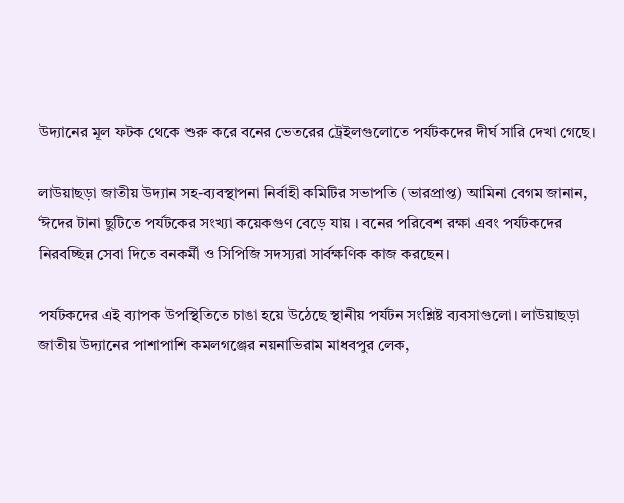উদ্যানের মূল ফটক থেকে শুরু করে বনের ভেতরের ট্রেইলগুলোতে পর্যটকদের দীর্ঘ সারি দেখা গেছে।

লাউয়াছড়া জাতীয় উদ্যান সহ-ব্যবস্থাপনা নির্বাহী কমিটির সভাপতি (ভারপ্রাপ্ত) আমিনা বেগম জানান, ‘ঈদের টানা ছুটিতে পর্যটকের সংখ্যা কয়েকগুণ বেড়ে যায় । বনের পরিবেশ রক্ষা এবং পর্যটকদের নিরবচ্ছিন্ন সেবা দিতে বনকর্মী ও সিপিজি সদস্যরা সার্বক্ষণিক কাজ করছেন।

পর্যটকদের এই ব্যাপক উপস্থিতিতে চাঙা হয়ে উঠেছে স্থানীয় পর্যটন সংশ্লিষ্ট ব্যবসাগুলো। লাউয়াছড়া জাতীয় উদ্যানের পাশাপাশি কমলগঞ্জের নয়নাভিরাম মাধবপুর লেক,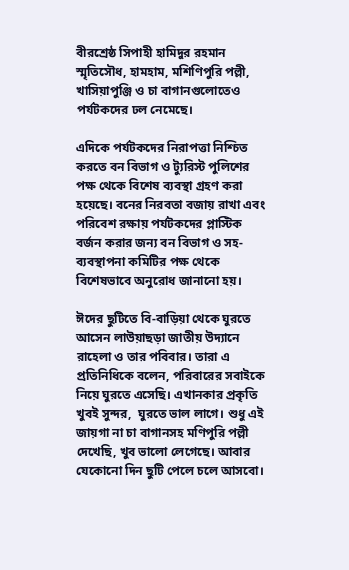বীরশ্রেষ্ঠ সিপাহী হামিদুর রহমান স্মৃতিসৌধ, হামহাম, মশিণিপুরি পল্লী, খাসিয়াপুঞ্জি ও চা বাগানগুলোতেও পর্যটকদের ঢল নেমেছে।

এদিকে পর্যটকদের নিরাপত্তা নিশ্চিত করতে বন বিভাগ ও ট্যুরিস্ট পুলিশের পক্ষ থেকে বিশেষ ব্যবস্থা গ্রহণ করা হয়েছে। বনের নিরবতা বজায় রাখা এবং পরিবেশ রক্ষায় পর্যটকদের প্লাস্টিক বর্জন করার জন্য বন বিভাগ ও সহ-ব্যবস্থাপনা কমিটির পক্ষ থেকে বিশেষভাবে অনুরোধ জানানো হয়।

ঈদের ছুটিতে বি-বাড়িয়া থেকে ঘুরতে আসেন লাউয়াছড়া জাতীয় উদ্যানে রাহেলা ও তার পবিবার। তারা এ প্রতিনিধিকে বলেন, পরিবারের সবাইকে নিয়ে ঘুরতে এসেছি। এখানকার প্রকৃতি খুবই সুন্দর,  ঘুরতে ভাল লাগে। শুধু এই জায়গা না চা বাগানসহ মণিপুরি পল্লী দেখেছি, খুব ভালো লেগেছে। আবার যেকোনো দিন ছুটি পেলে চলে আসবো।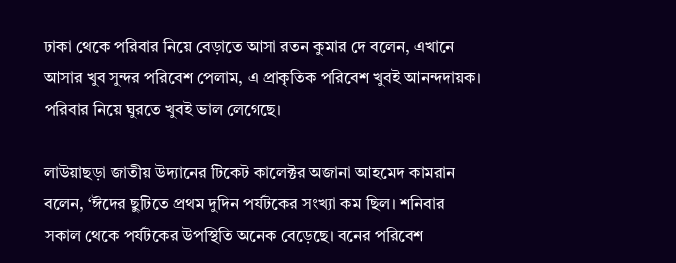ঢাকা থেকে পরিবার নিয়ে বেড়াতে আসা রতন কুমার দে বলেন, এখানে আসার খুব সুন্দর পরিবেশ পেলাম, এ প্রাকৃতিক পরিবেশ খুবই আনন্দদায়ক। পরিবার নিয়ে ঘুরতে খুবই ভাল লেগেছে।

লাউয়াছড়া জাতীয় উদ্যানের টিকেট কালেক্টর অজানা আহমেদ কামরান বলেন, ‘ঈদের ছুটিতে প্রথম দুদিন পর্যটকের সংখ্যা কম ছিল। শনিবার সকাল থেকে পর্যটকের উপস্থিতি অনেক বেড়েছে। বনের পরিবেশ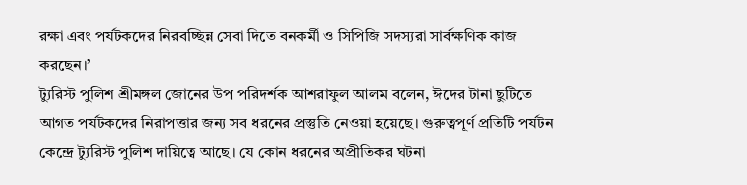রক্ষা এবং পর্যটকদের নিরবচ্ছিন্ন সেবা দিতে বনকর্মী ও সিপিজি সদস্যরা সার্বক্ষণিক কাজ করছেন।’
ট্যুরিস্ট পুলিশ শ্রীমঙ্গল জোনের উপ পরিদর্শক আশরাফুল আলম বলেন, ঈদের টানা ছুটিতে আগত পর্যটকদের নিরাপত্তার জন্য সব ধরনের প্রস্তুতি নেওয়া হয়েছে। গুরুত্বপূর্ণ প্রতিটি পর্যটন কেন্দ্রে ট্যুরিস্ট পুলিশ দায়িত্বে আছে। যে কোন ধরনের অপ্রীতিকর ঘটনা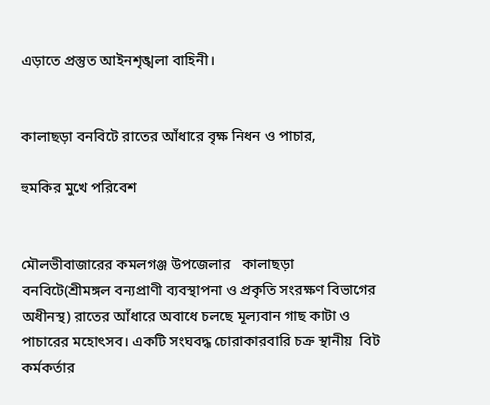এড়াতে প্রস্তুত আইনশৃঙ্খলা বাহিনী।


কালাছড়া বনবিটে রাতের আঁধারে বৃক্ষ নিধন ও পাচার,

হুমকির মুখে পরিবেশ


মৌলভীবাজারের কমলগঞ্জ উপজেলার   কালাছড়া বনবিটে(শ্রীমঙ্গল বন্যপ্রাণী ব্যবস্থাপনা ও প্রকৃতি সংরক্ষণ বিভাগের অধীনস্থ) রাতের আঁধারে অবাধে চলছে মূল্যবান গাছ কাটা ও পাচারের মহোৎসব। একটি সংঘবদ্ধ চোরাকারবারি চক্র স্থানীয়  বিট কর্মকর্তার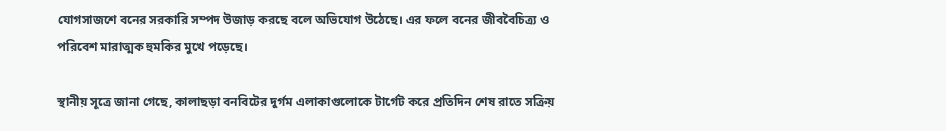যোগসাজশে বনের সরকারি সম্পদ উজাড় করছে বলে অভিযোগ উঠেছে। এর ফলে বনের জীববৈচিত্র্য ও পরিবেশ মারাত্মক হুমকির মুখে পড়েছে।

স্থানীয় সূত্রে জানা গেছে, কালাছড়া বনবিটের দুর্গম এলাকাগুলোকে টার্গেট করে প্রতিদিন শেষ রাতে সক্রিয়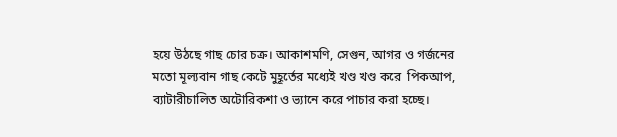হয়ে উঠছে গাছ চোর চক্র। আকাশমণি, সেগুন, আগর ও গর্জনের মতো মূল্যবান গাছ কেটে মুহূর্তের মধ্যেই খণ্ড খণ্ড করে  পিকআপ, ব্যাটারীচালিত অটোরিকশা ও ভ্যানে করে পাচার করা হচ্ছে।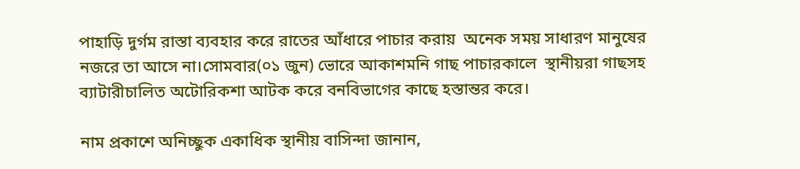পাহাড়ি দুর্গম রাস্তা ব্যবহার করে রাতের আঁধারে পাচার করায়  অনেক সময় সাধারণ মানুষের নজরে তা আসে না।সোমবার(০১ জুন) ভোরে আকাশমনি গাছ পাচারকালে  স্থানীয়রা গাছসহ ব্যাটারীচালিত অটোরিকশা আটক করে বনবিভাগের কাছে হস্তান্তর করে।

নাম প্রকাশে অনিচ্ছুক একাধিক স্থানীয় বাসিন্দা জানান,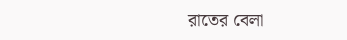রাতের বেলা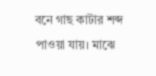বনে গাছ কাটার শব্দ পাওয়া যায়। মাঝে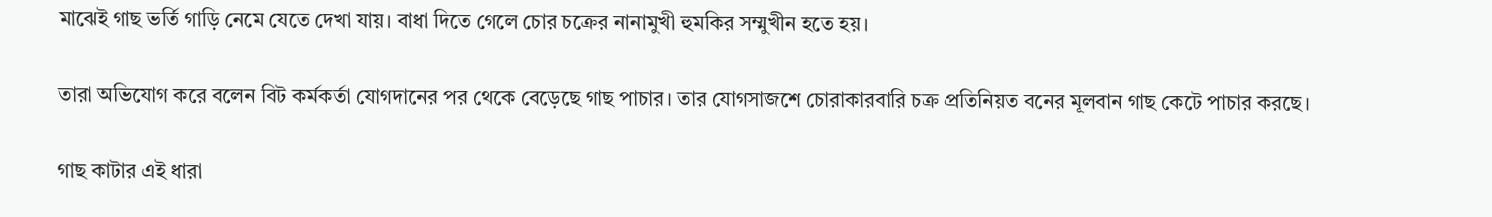মাঝেই গাছ ভর্তি গাড়ি নেমে যেতে দেখা যায়। বাধা দিতে গেলে চোর চক্রের নানামুখী হুমকির সম্মুখীন হতে হয়।

তারা অভিযোগ করে বলেন বিট কর্মকর্তা যোগদানের পর থেকে বেড়েছে গাছ পাচার। তার যোগসাজশে চোরাকারবারি চক্র প্রতিনিয়ত বনের মূলবান গাছ কেটে পাচার করছে।

গাছ কাটার এই ধারা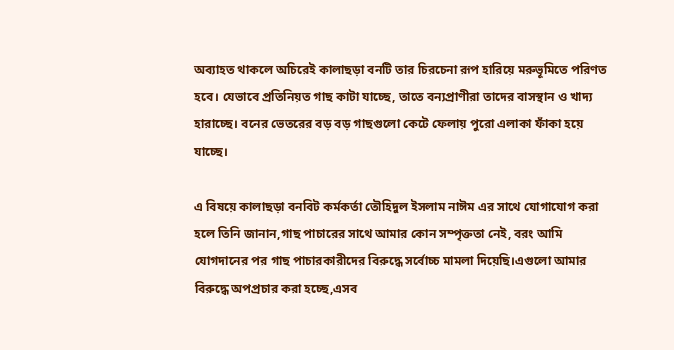অব্যাহত থাকলে অচিরেই কালাছড়া বনটি তার চিরচেনা রূপ হারিয়ে মরুভূমিতে পরিণত হবে। যেভাবে প্রতিনিয়ত গাছ কাটা যাচ্ছে, তাতে বন্যপ্রাণীরা তাদের বাসস্থান ও খাদ্য হারাচ্ছে। বনের ভেতরের বড় বড় গাছগুলো কেটে ফেলায় পুরো এলাকা ফাঁকা হয়ে যাচ্ছে।

এ বিষয়ে কালাছড়া বনবিট কর্মকর্তা তৌহিদুল ইসলাম নাঈম এর সাথে যোগাযোগ করা হলে তিনি জানান,গাছ পাচারের সাথে আমার কোন সম্পৃক্ততা নেই, বরং আমি যোগদানের পর গাছ পাচারকারীদের বিরুদ্ধে সর্বোচ্চ মামলা দিয়েছি।এগুলো আমার বিরুদ্ধে অপপ্রচার করা হচ্ছে,এসব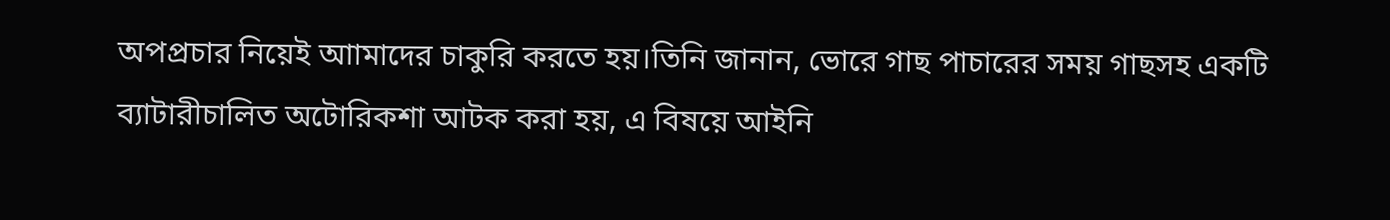অপপ্রচার নিয়েই আামাদের চাকুরি করতে হয়।তিনি জানান, ভোরে গাছ পাচারের সময় গাছসহ একটি ব্যাটারীচালিত অটোরিকশা আটক করা হয়, এ বিষয়ে আইনি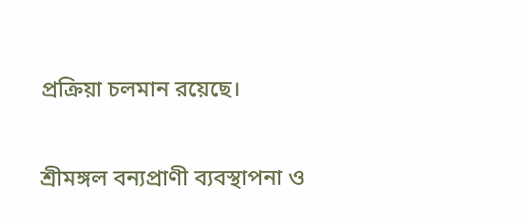প্রক্রিয়া চলমান রয়েছে।

শ্রীমঙ্গল বন্যপ্রাণী ব্যবস্থাপনা ও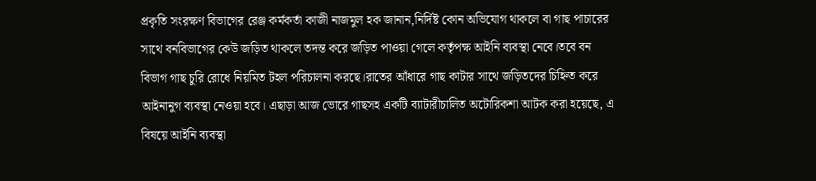প্রকৃতি সংরক্ষণ বিভাগের রেঞ্জ কর্মকর্তা কাজী নাজমুল হক জানান,নির্দিষ্ট কোন অভিযোগ থাকলে বা গাছ পাচারের সাথে বনবিভাগের কেউ জড়িত থাকলে তদন্ত করে জড়িত পাওয়া গেলে কর্তৃপক্ষ আইনি ব্যবস্থা নেবে।তবে বন বিভাগ গাছ চুরি রোধে নিয়মিত টহল পরিচালনা করছে।রাতের আঁধারে গাছ কাটার সাথে জড়িতদের চিহ্নিত করে আইনানুগ ব্যবস্থা নেওয়া হবে। এছাড়া আজ ভোরে গাছসহ একটি ব্যাটারীচালিত অটোরিকশা আটক করা হয়েছে, এ বিষয়ে আইনি ব্যবস্থা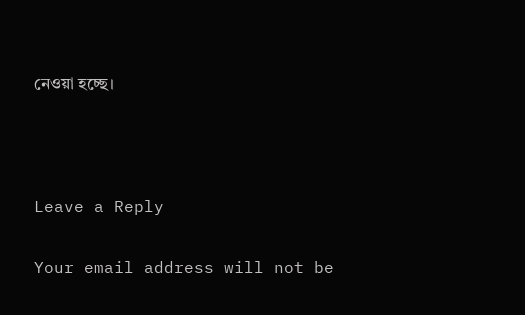নেওয়া হচ্ছে।



Leave a Reply

Your email address will not be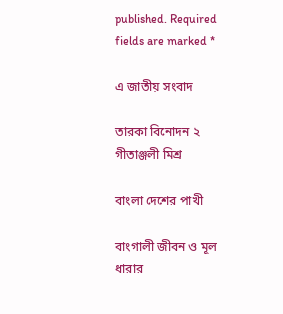published. Required fields are marked *

এ জাতীয় সংবাদ

তারকা বিনোদন ২ গীতাঞ্জলী মিশ্র

বাংলা দেশের পাখী

বাংগালী জীবন ও মূল ধারার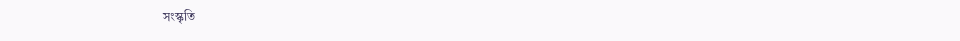সংস্কৃতি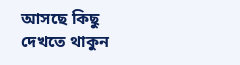আসছে কিছু দেখতে থাকুন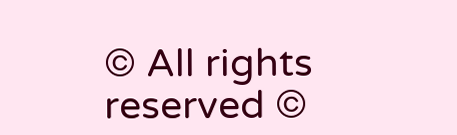© All rights reserved ©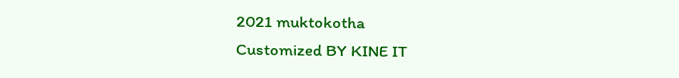2021 muktokotha
Customized BY KINE IT